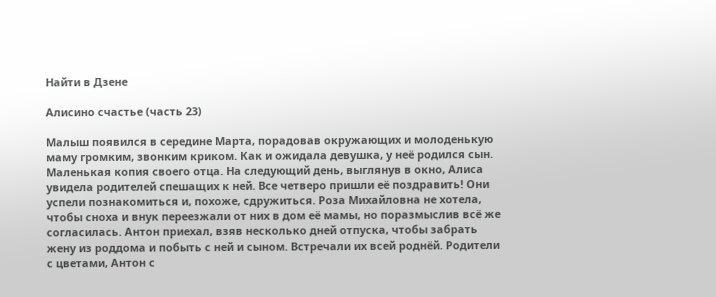Найти в Дзене

Алисино счастье (часть 23)

Малыш появился в середине Марта, порадовав окружающих и молоденькую маму громким, звонким криком. Как и ожидала девушка, у неё родился сын. Маленькая копия своего отца. На следующий день, выглянув в окно, Алиса увидела родителей спешащих к ней. Все четверо пришли её поздравить! Они успели познакомиться и, похоже, сдружиться. Роза Михайловна не хотела, чтобы сноха и внук переезжали от них в дом её мамы, но поразмыслив всё же согласилась. Антон приехал, взяв несколько дней отпуска, чтобы забрать жену из роддома и побыть с ней и сыном. Встречали их всей роднёй. Родители с цветами, Антон с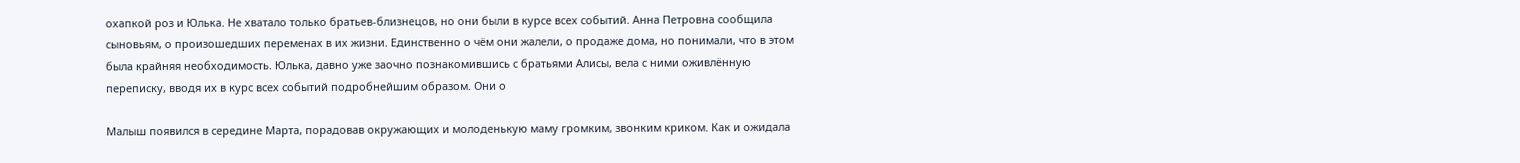охапкой роз и Юлька. Не хватало только братьев-близнецов, но они были в курсе всех событий. Анна Петровна сообщила сыновьям, о произошедших переменах в их жизни. Единственно о чём они жалели, о продаже дома, но понимали, что в этом была крайняя необходимость. Юлька, давно уже заочно познакомившись с братьями Алисы, вела с ними оживлённую переписку, вводя их в курс всех событий подробнейшим образом. Они о

Малыш появился в середине Марта, порадовав окружающих и молоденькую маму громким, звонким криком. Как и ожидала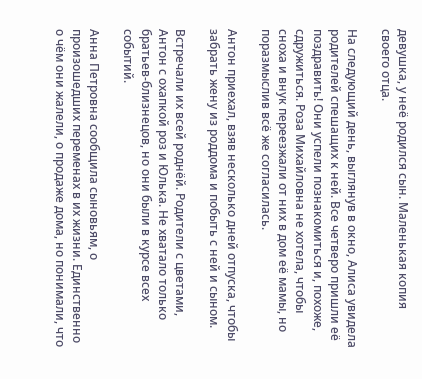девушка, у неё родился сын. Маленькая копия своего отца.

На следующий день, выглянув в окно, Алиса увидела родителей спешащих к ней. Все четверо пришли её поздравить! Они успели познакомиться и, похоже, сдружиться. Роза Михайловна не хотела, чтобы сноха и внук переезжали от них в дом её мамы, но поразмыслив всё же согласилась.

Антон приехал, взяв несколько дней отпуска, чтобы забрать жену из роддома и побыть с ней и сыном.

Встречали их всей роднёй. Родители с цветами, Антон с охапкой роз и Юлька. Не хватало только братьев-близнецов, но они были в курсе всех событий.

Анна Петровна сообщила сыновьям, о произошедших переменах в их жизни. Единственно о чём они жалели, о продаже дома, но понимали, что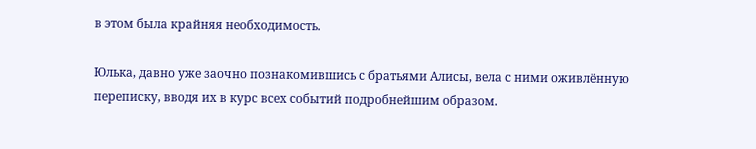в этом была крайняя необходимость.

Юлька, давно уже заочно познакомившись с братьями Алисы, вела с ними оживлённую переписку, вводя их в курс всех событий подробнейшим образом.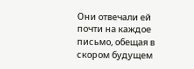Они отвечали ей почти на каждое письмо, обещая в скором будущем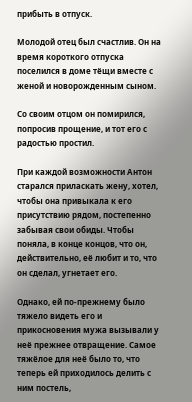прибыть в отпуск.

Молодой отец был счастлив. Он на время короткого отпуска поселился в доме тёщи вместе с женой и новорожденным сыном.

Со своим отцом он помирился, попросив прощение, и тот его с радостью простил.

При каждой возможности Антон старался приласкать жену, хотел, чтобы она привыкала к его присутствию рядом, постепенно забывая свои обиды. Чтобы поняла, в конце концов, что он, действительно, её любит и то, что он сделал, угнетает его.

Однако, ей по-прежнему было тяжело видеть его и прикосновения мужа вызывали у неё прежнее отвращение. Самое тяжёлое для неё было то, что теперь ей приходилось делить с ним постель,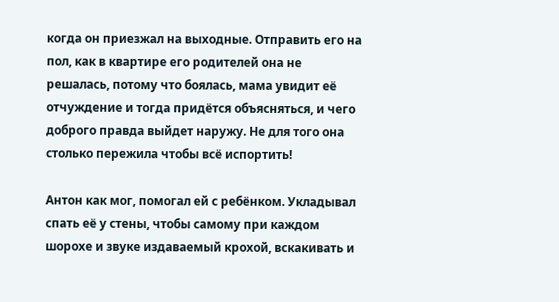когда он приезжал на выходные. Отправить его на пол, как в квартире его родителей она не решалась, потому что боялась, мама увидит её отчуждение и тогда придётся объясняться, и чего доброго правда выйдет наружу. Не для того она столько пережила чтобы всё испортить!

Антон как мог, помогал ей с ребёнком. Укладывал спать её у стены, чтобы самому при каждом шорохе и звуке издаваемый крохой, вскакивать и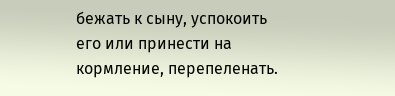бежать к сыну, успокоить его или принести на кормление, перепеленать.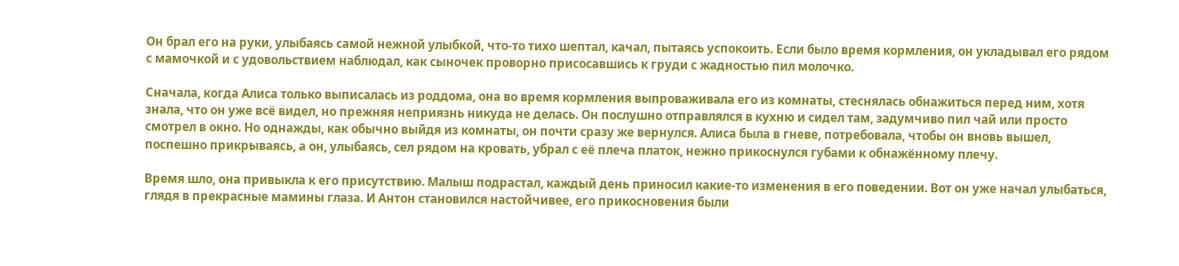Он брал его на руки, улыбаясь самой нежной улыбкой, что-то тихо шептал, качал, пытаясь успокоить. Если было время кормления, он укладывал его рядом с мамочкой и с удовольствием наблюдал, как сыночек проворно присосавшись к груди с жадностью пил молочко.

Сначала, когда Алиса только выписалась из роддома, она во время кормления выпроваживала его из комнаты, стеснялась обнажиться перед ним, хотя знала, что он уже всё видел, но прежняя неприязнь никуда не делась. Он послушно отправлялся в кухню и сидел там, задумчиво пил чай или просто смотрел в окно. Но однажды, как обычно выйдя из комнаты, он почти сразу же вернулся. Алиса была в гневе, потребовала, чтобы он вновь вышел, поспешно прикрываясь, а он, улыбаясь, сел рядом на кровать, убрал с её плеча платок, нежно прикоснулся губами к обнажённому плечу.

Время шло, она привыкла к его присутствию. Малыш подрастал, каждый день приносил какие-то изменения в его поведении. Вот он уже начал улыбаться, глядя в прекрасные мамины глаза. И Антон становился настойчивее, его прикосновения были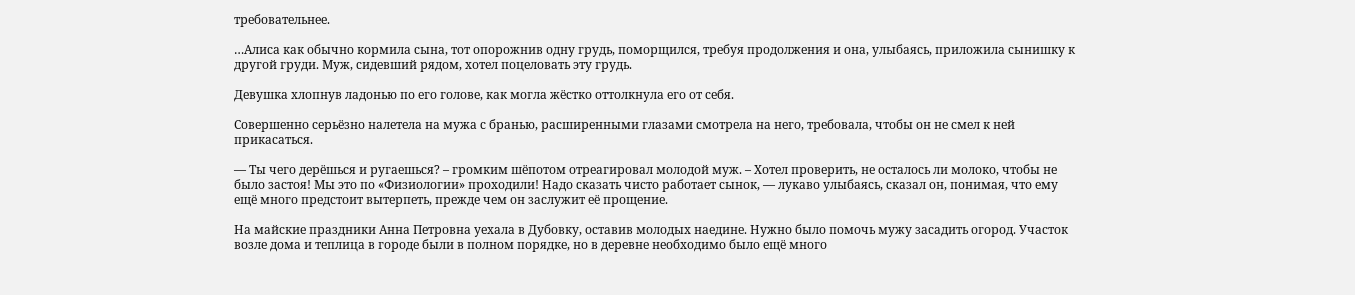требовательнее.

…Алиса как обычно кормила сына, тот опорожнив одну грудь, поморщился, требуя продолжения и она, улыбаясь, приложила сынишку к другой груди. Муж, сидевший рядом, хотел поцеловать эту грудь.

Девушка хлопнув ладонью по его голове, как могла жёстко оттолкнула его от себя.

Совершенно серьёзно налетела на мужа с бранью, расширенными глазами смотрела на него, требовала, чтобы он не смел к ней прикасаться.

— Ты чего дерёшься и ругаешься? – громким шёпотом отреагировал молодой муж. – Хотел проверить, не осталось ли молоко, чтобы не было застоя! Мы это по «Физиологии» проходили! Надо сказать чисто работает сынок, — лукаво улыбаясь, сказал он, понимая, что ему ещё много предстоит вытерпеть, прежде чем он заслужит её прощение.

На майские праздники Анна Петровна уехала в Дубовку, оставив молодых наедине. Нужно было помочь мужу засадить огород. Участок возле дома и теплица в городе были в полном порядке, но в деревне необходимо было ещё много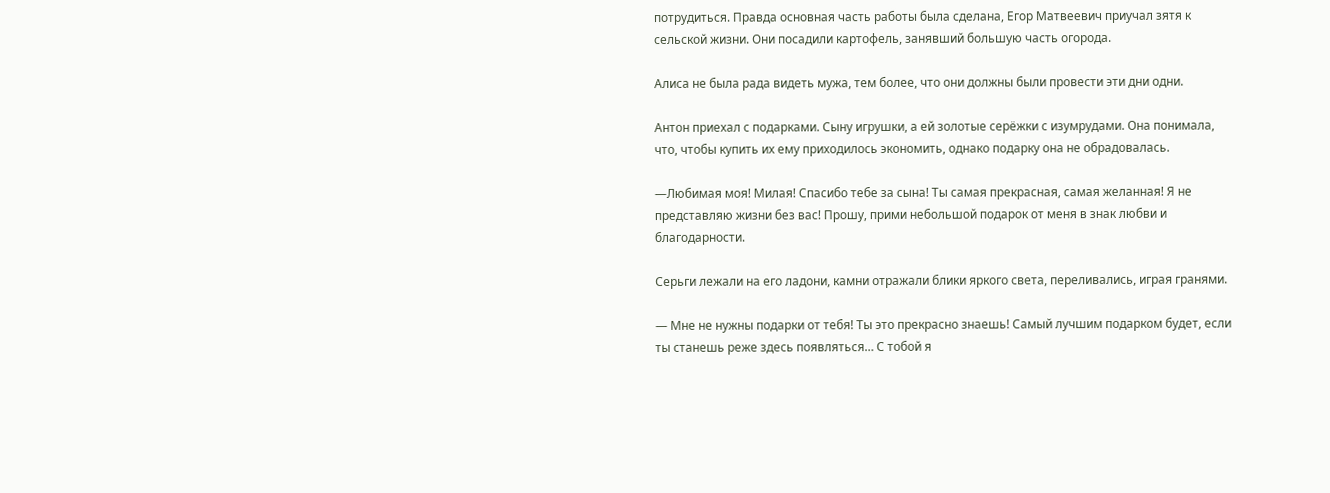потрудиться. Правда основная часть работы была сделана, Егор Матвеевич приучал зятя к сельской жизни. Они посадили картофель, занявший большую часть огорода.

Алиса не была рада видеть мужа, тем более, что они должны были провести эти дни одни.

Антон приехал с подарками. Сыну игрушки, а ей золотые серёжки с изумрудами. Она понимала, что, чтобы купить их ему приходилось экономить, однако подарку она не обрадовалась.

—Любимая моя! Милая! Спасибо тебе за сына! Ты самая прекрасная, самая желанная! Я не представляю жизни без вас! Прошу, прими небольшой подарок от меня в знак любви и благодарности.

Серьги лежали на его ладони, камни отражали блики яркого света, переливались, играя гранями.

— Мне не нужны подарки от тебя! Ты это прекрасно знаешь! Самый лучшим подарком будет, если ты станешь реже здесь появляться… С тобой я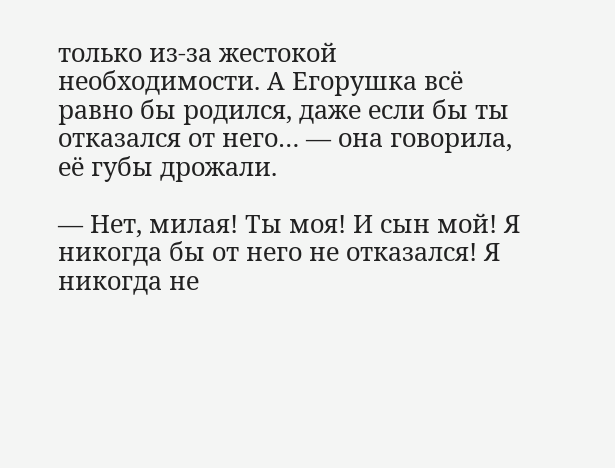только из-за жестокой необходимости. А Егорушка всё равно бы родился, даже если бы ты отказался от него… — она говорила, её губы дрожали.

— Нет, милая! Ты моя! И сын мой! Я никогда бы от него не отказался! Я никогда не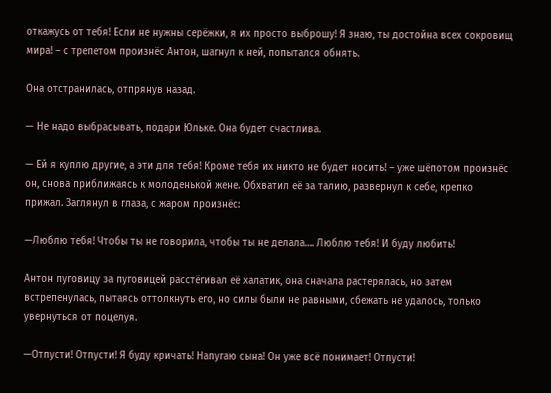откажусь от тебя! Если не нужны серёжки, я их просто выброшу! Я знаю, ты достойна всех сокровищ мира! – с трепетом произнёс Антон, шагнул к ней, попытался обнять.

Она отстранилась, отпрянув назад.

— Не надо выбрасывать, подари Юльке. Она будет счастлива.

— Ей я куплю другие, а эти для тебя! Кроме тебя их никто не будет носить! – уже шёпотом произнёс он, снова приближаясь к молоденькой жене. Обхватил её за талию, развернул к себе, крепко прижал. Заглянул в глаза, с жаром произнёс:

—Люблю тебя! Чтобы ты не говорила, чтобы ты не делала…. Люблю тебя! И буду любить!

Антон пуговицу за пуговицей расстёгивал её халатик, она сначала растерялась, но затем встрепенулась, пытаясь оттолкнуть его, но силы были не равными, сбежать не удалось, только увернуться от поцелуя.

—Отпусти! Отпусти! Я буду кричать! Напугаю сына! Он уже всё понимает! Отпусти!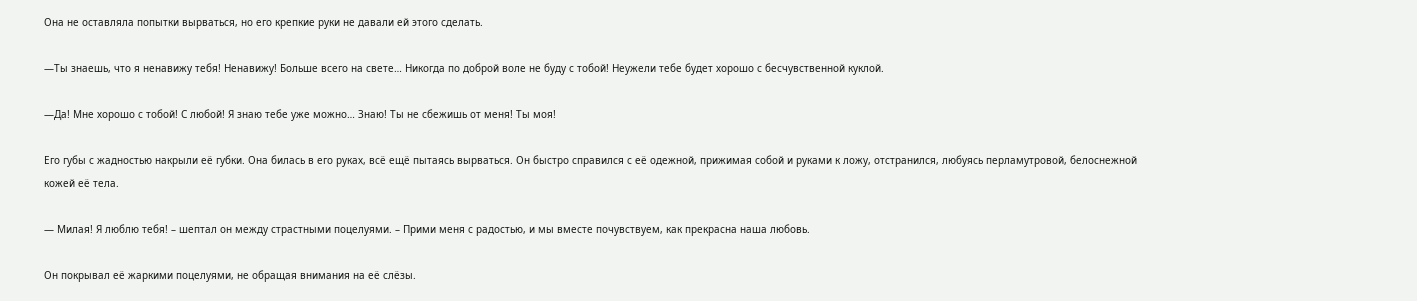Она не оставляла попытки вырваться, но его крепкие руки не давали ей этого сделать.

—Ты знаешь, что я ненавижу тебя! Ненавижу! Больше всего на свете… Никогда по доброй воле не буду с тобой! Неужели тебе будет хорошо с бесчувственной куклой.

—Да! Мне хорошо с тобой! С любой! Я знаю тебе уже можно… Знаю! Ты не сбежишь от меня! Ты моя!

Его губы с жадностью накрыли её губки. Она билась в его руках, всё ещё пытаясь вырваться. Он быстро справился с её одежной, прижимая собой и руками к ложу, отстранился, любуясь перламутровой, белоснежной кожей её тела.

— Милая! Я люблю тебя! – шептал он между страстными поцелуями. – Прими меня с радостью, и мы вместе почувствуем, как прекрасна наша любовь.

Он покрывал её жаркими поцелуями, не обращая внимания на её слёзы.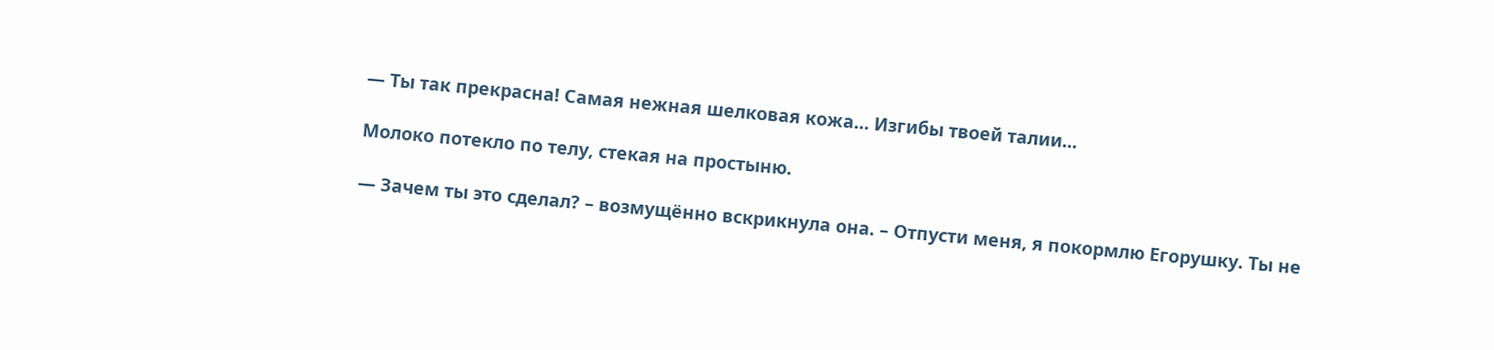— Ты так прекрасна! Самая нежная шелковая кожа… Изгибы твоей талии...

Молоко потекло по телу, стекая на простыню.

— Зачем ты это сделал? – возмущённо вскрикнула она. – Отпусти меня, я покормлю Егорушку. Ты не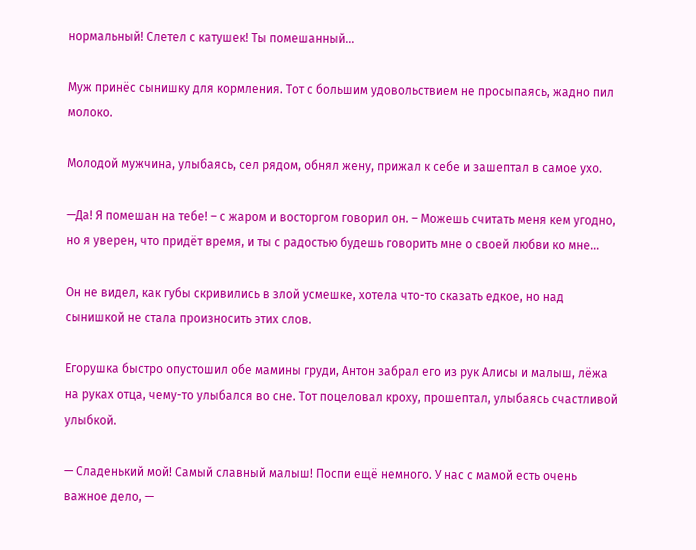нормальный! Слетел с катушек! Ты помешанный…

Муж принёс сынишку для кормления. Тот с большим удовольствием не просыпаясь, жадно пил молоко.

Молодой мужчина, улыбаясь, сел рядом, обнял жену, прижал к себе и зашептал в самое ухо.

—Да! Я помешан на тебе! – с жаром и восторгом говорил он. – Можешь считать меня кем угодно, но я уверен, что придёт время, и ты с радостью будешь говорить мне о своей любви ко мне…

Он не видел, как губы скривились в злой усмешке, хотела что-то сказать едкое, но над сынишкой не стала произносить этих слов.

Егорушка быстро опустошил обе мамины груди, Антон забрал его из рук Алисы и малыш, лёжа на руках отца, чему-то улыбался во сне. Тот поцеловал кроху, прошептал, улыбаясь счастливой улыбкой.

— Сладенький мой! Самый славный малыш! Поспи ещё немного. У нас с мамой есть очень важное дело, —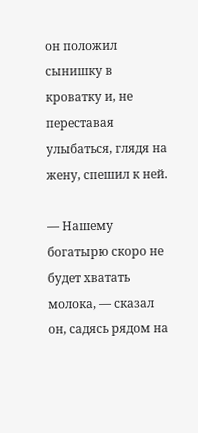он положил сынишку в кроватку и, не переставая улыбаться, глядя на жену, спешил к ней.

— Нашему богатырю скоро не будет хватать молока, — сказал он, садясь рядом на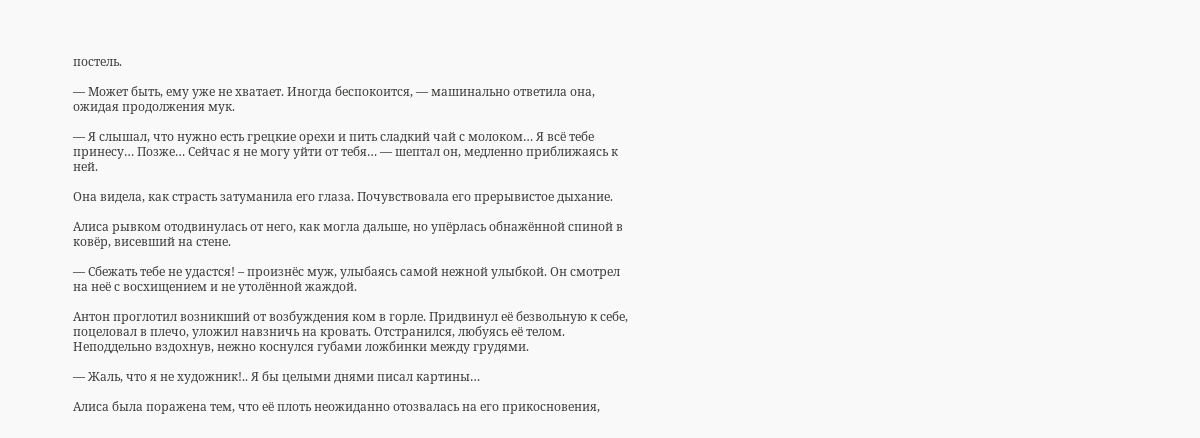постель.

— Может быть, ему уже не хватает. Иногда беспокоится, — машинально ответила она, ожидая продолжения мук.

— Я слышал, что нужно есть грецкие орехи и пить сладкий чай с молоком… Я всё тебе принесу… Позже… Сейчас я не могу уйти от тебя… — шептал он, медленно приближаясь к ней.

Она видела, как страсть затуманила его глаза. Почувствовала его прерывистое дыхание.

Алиса рывком отодвинулась от него, как могла дальше, но упёрлась обнажённой спиной в ковёр, висевший на стене.

— Сбежать тебе не удастся! – произнёс муж, улыбаясь самой нежной улыбкой. Он смотрел на неё с восхищением и не утолённой жаждой.

Антон проглотил возникший от возбуждения ком в горле. Придвинул её безвольную к себе, поцеловал в плечо, уложил навзничь на кровать. Отстранился, любуясь её телом. Неподдельно вздохнув, нежно коснулся губами ложбинки между грудями.

— Жаль, что я не художник!.. Я бы целыми днями писал картины…

Алиса была поражена тем, что её плоть неожиданно отозвалась на его прикосновения,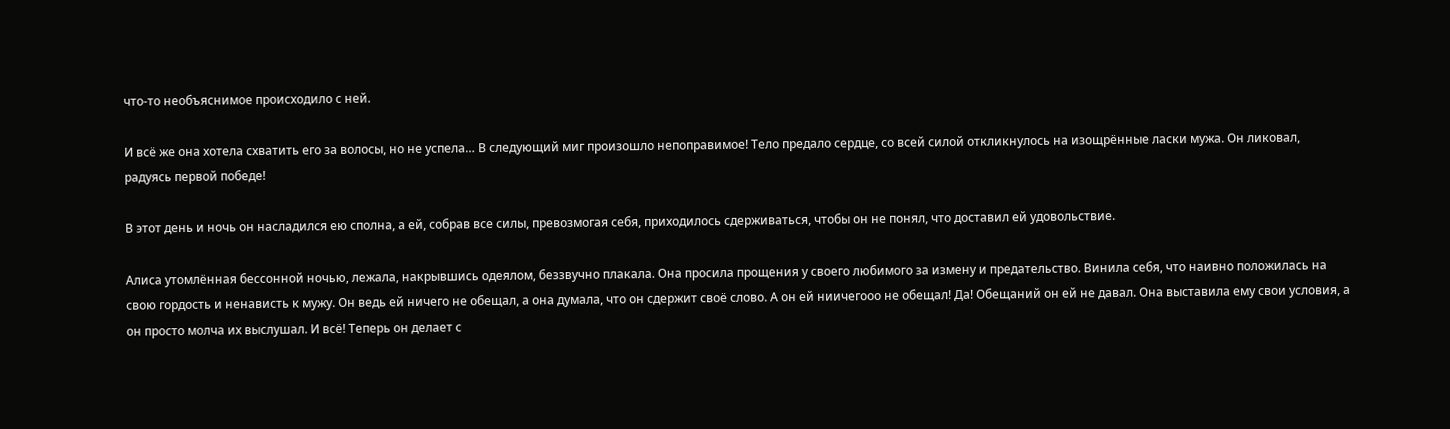что-то необъяснимое происходило с ней.

И всё же она хотела схватить его за волосы, но не успела… В следующий миг произошло непоправимое! Тело предало сердце, со всей силой откликнулось на изощрённые ласки мужа. Он ликовал, радуясь первой победе!

В этот день и ночь он насладился ею сполна, а ей, собрав все силы, превозмогая себя, приходилось сдерживаться, чтобы он не понял, что доставил ей удовольствие.

Алиса утомлённая бессонной ночью, лежала, накрывшись одеялом, беззвучно плакала. Она просила прощения у своего любимого за измену и предательство. Винила себя, что наивно положилась на свою гордость и ненависть к мужу. Он ведь ей ничего не обещал, а она думала, что он сдержит своё слово. А он ей ниичегооо не обещал! Да! Обещаний он ей не давал. Она выставила ему свои условия, а он просто молча их выслушал. И всё! Теперь он делает с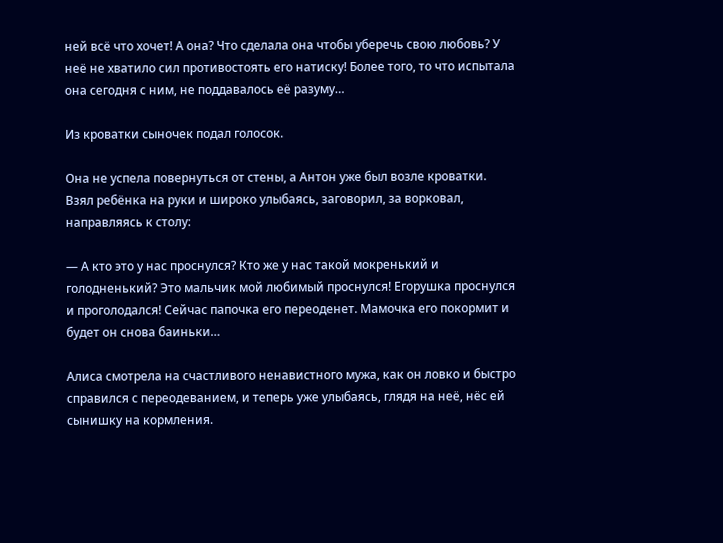ней всё что хочет! А она? Что сделала она чтобы уберечь свою любовь? У неё не хватило сил противостоять его натиску! Более того, то что испытала она сегодня с ним, не поддавалось её разуму…

Из кроватки сыночек подал голосок.

Она не успела повернуться от стены, а Антон уже был возле кроватки. Взял ребёнка на руки и широко улыбаясь, заговорил, за ворковал, направляясь к столу:

— А кто это у нас проснулся? Кто же у нас такой мокренький и голодненький? Это мальчик мой любимый проснулся! Егорушка проснулся и проголодался! Сейчас папочка его переоденет. Мамочка его покормит и будет он снова баиньки…

Алиса смотрела на счастливого ненавистного мужа, как он ловко и быстро справился с переодеванием, и теперь уже улыбаясь, глядя на неё, нёс ей сынишку на кормления.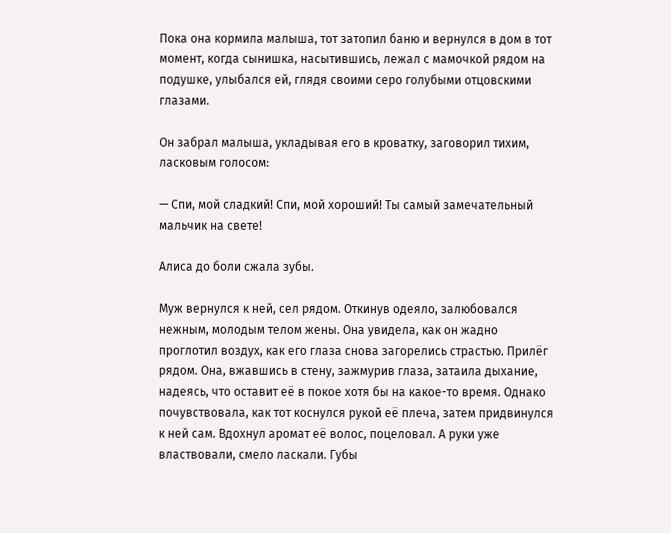Пока она кормила малыша, тот затопил баню и вернулся в дом в тот момент, когда сынишка, насытившись, лежал с мамочкой рядом на подушке, улыбался ей, глядя своими серо голубыми отцовскими глазами.

Он забрал малыша, укладывая его в кроватку, заговорил тихим, ласковым голосом:

— Спи, мой сладкий! Спи, мой хороший! Ты самый замечательный мальчик на свете!

Алиса до боли сжала зубы.

Муж вернулся к ней, сел рядом. Откинув одеяло, залюбовался нежным, молодым телом жены. Она увидела, как он жадно проглотил воздух, как его глаза снова загорелись страстью. Прилёг рядом. Она, вжавшись в стену, зажмурив глаза, затаила дыхание, надеясь, что оставит её в покое хотя бы на какое-то время. Однако почувствовала, как тот коснулся рукой её плеча, затем придвинулся к ней сам. Вдохнул аромат её волос, поцеловал. А руки уже властвовали, смело ласкали. Губы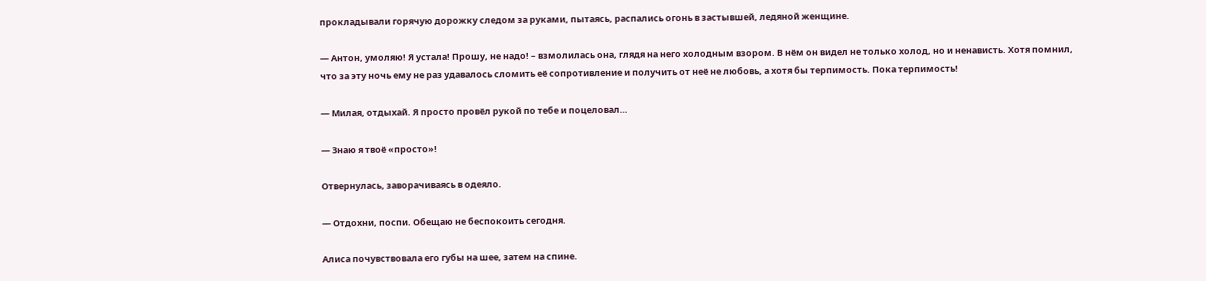прокладывали горячую дорожку следом за руками, пытаясь, распались огонь в застывшей, ледяной женщине.

— Антон, умоляю! Я устала! Прошу, не надо! – взмолилась она, глядя на него холодным взором. В нём он видел не только холод, но и ненависть. Хотя помнил, что за эту ночь ему не раз удавалось сломить её сопротивление и получить от неё не любовь, а хотя бы терпимость. Пока терпимость!

— Милая, отдыхай. Я просто провёл рукой по тебе и поцеловал…

— Знаю я твоё «просто»!

Отвернулась, заворачиваясь в одеяло.

— Отдохни, поспи. Обещаю не беспокоить сегодня.

Алиса почувствовала его губы на шее, затем на спине.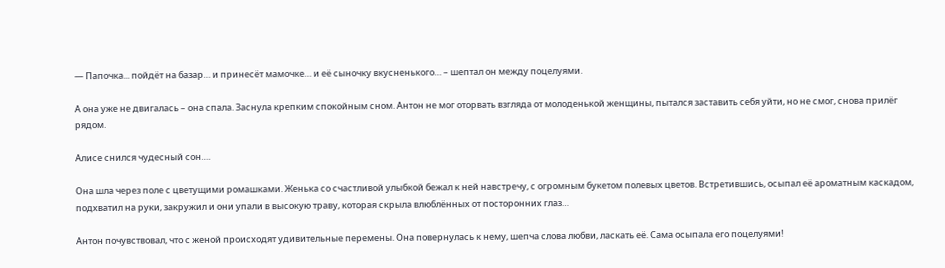— Папочка... пойдёт на базар… и принесёт мамочке… и её сыночку вкусненького… – шептал он между поцелуями.

А она уже не двигалась – она спала. Заснула крепким спокойным сном. Антон не мог оторвать взгляда от молоденькой женщины, пытался заставить себя уйти, но не смог, снова прилёг рядом.

Алисе снился чудесный сон….

Она шла через поле с цветущими ромашками. Женька со счастливой улыбкой бежал к ней навстречу, с огромным букетом полевых цветов. Встретившись, осыпал её ароматным каскадом, подхватил на руки, закружил и они упали в высокую траву, которая скрыла влюблённых от посторонних глаз…

Антон почувствовал, что с женой происходят удивительные перемены. Она повернулась к нему, шепча слова любви, ласкать её. Сама осыпала его поцелуями!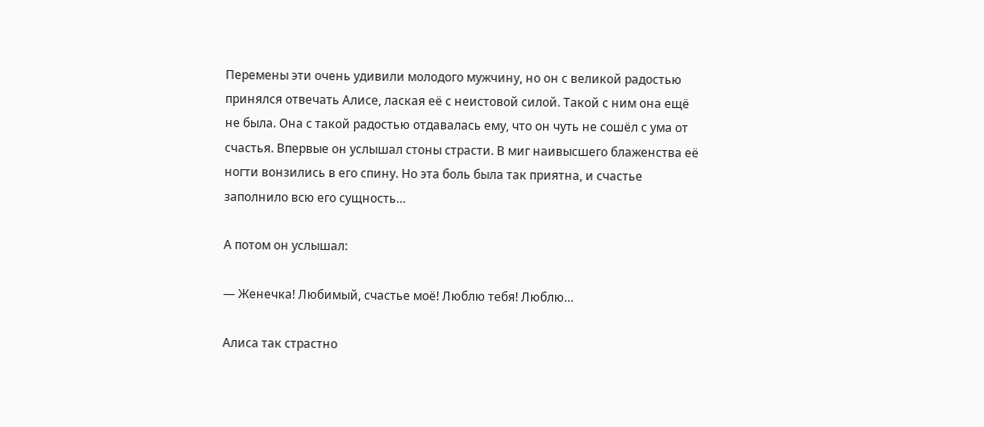Перемены эти очень удивили молодого мужчину, но он с великой радостью принялся отвечать Алисе, лаская её с неистовой силой. Такой с ним она ещё не была. Она с такой радостью отдавалась ему, что он чуть не сошёл с ума от счастья. Впервые он услышал стоны страсти. В миг наивысшего блаженства её ногти вонзились в его спину. Но эта боль была так приятна, и счастье заполнило всю его сущность…

А потом он услышал:

— Женечка! Любимый, счастье моё! Люблю тебя! Люблю…

Алиса так страстно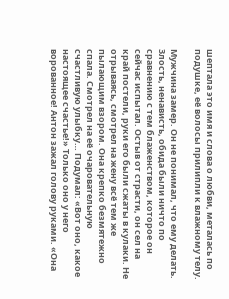шептала это имя и слова о любви, металась по подушке, её волосы прилипли к влажному телу.

Мужчина замер. Он не понимал, что ему делать. Злость, ненависть, обида были ничто по сравнению с тем блаженством, которое он сейчас испытал. Остыв от страсти, он сел на край постели, руки его были сжаты в кулаки. Не отрываясь, смотрел на жену всё тем же пылающим взором. Она крепко безмятежно спала. Смотрел на её очаровательную счастливую улыбку… Подумал: «Вот оно, какое настоящее счастье!» Только оно у него ворованное! Антон зажал голову руками. «Она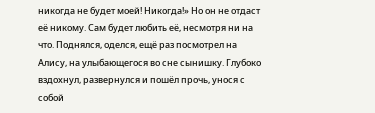никогда не будет моей! Никогда!» Но он не отдаст её никому. Сам будет любить её, несмотря ни на что. Поднялся, оделся, ещё раз посмотрел на Алису, на улыбающегося во сне сынишку. Глубоко вздохнул, развернулся и пошёл прочь, унося с собой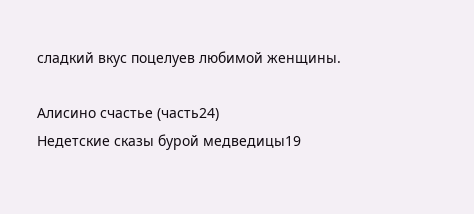сладкий вкус поцелуев любимой женщины.

Алисино счастье (часть24)
Недетские сказы бурой медведицы19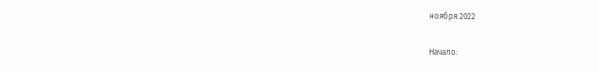ноября 2022

Начало: